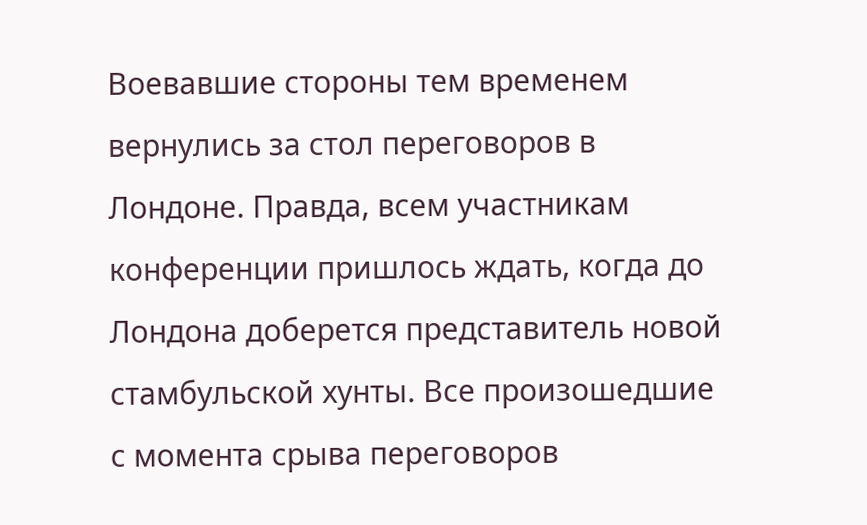Воевавшие стороны тем временем вернулись за стол переговоров в Лондоне. Правда, всем участникам конференции пришлось ждать, когда до Лондона доберется представитель новой стамбульской хунты. Все произошедшие с момента срыва переговоров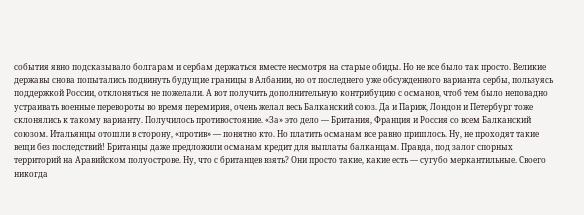события явно подсказывало болгарам и сербам держаться вместе несмотря на старые обиды. Но не все было так просто. Великие державы снова попытались подвинуть будущие границы в Албании, но от последнего уже обсужденного варианта сербы, пользуясь поддержкой России, отклоняться не пожелали. А вот получить дополнительную контрибуцию с османов, чтоб тем было неповадно устраивать военные перевороты во время перемирия, очень желал весь Балканский союз. Да и Париж, Лондон и Петербург тоже склонялись к такому варианту. Получилось противостояние. «За» это дело — Британия, Франция и Россия со всем Балканский союзом. Итальянцы отошли в сторону, «против» — понятно кто. Но платить османам все равно пришлось. Ну, не проходят такие вещи без последствий! Британцы даже предложили османам кредит для выплаты балканцам. Правда, под залог спорных территорий на Аравийском полуострове. Ну, что с британцев взять? Они просто такие, какие есть — сугубо меркантильные. Своего никогда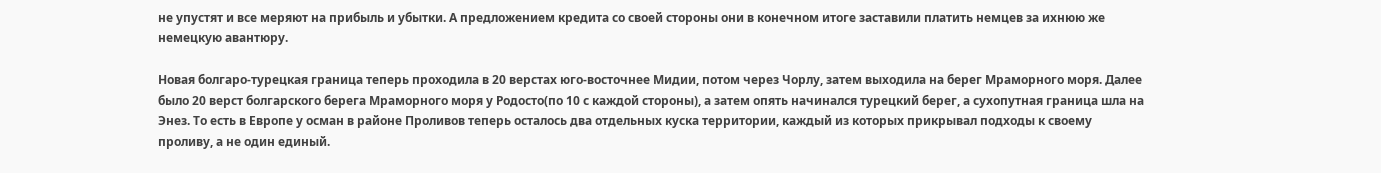не упустят и все меряют на прибыль и убытки. А предложением кредита со своей стороны они в конечном итоге заставили платить немцев за ихнюю же немецкую авантюру.

Новая болгаро-турецкая граница теперь проходила в 20 верстах юго-восточнее Мидии, потом через Чорлу, затем выходила на берег Мраморного моря. Далее было 20 верст болгарского берега Мраморного моря у Родосто(по 10 с каждой стороны), а затем опять начинался турецкий берег, а сухопутная граница шла на Энез. То есть в Европе у осман в районе Проливов теперь осталось два отдельных куска территории, каждый из которых прикрывал подходы к своему проливу, а не один единый.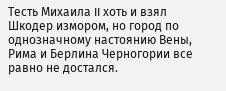Тесть Михаила II хоть и взял Шкодер измором, но город по однозначному настоянию Вены, Рима и Берлина Черногории все равно не достался.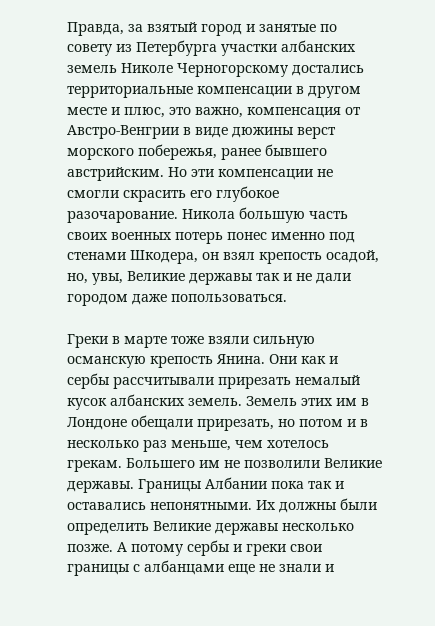Правда, за взятый город и занятые по совету из Петербурга участки албанских земель Николе Черногорскому достались территориальные компенсации в другом месте и плюс, это важно, компенсация от Австро-Венгрии в виде дюжины верст морского побережья, ранее бывшего австрийским. Но эти компенсации не смогли скрасить его глубокое разочарование. Никола большую часть своих военных потерь понес именно под стенами Шкодера, он взял крепость осадой, но, увы, Великие державы так и не дали городом даже попользоваться.

Греки в марте тоже взяли сильную османскую крепость Янина. Они как и сербы рассчитывали прирезать немалый кусок албанских земель. Земель этих им в Лондоне обещали прирезать, но потом и в несколько раз меньше, чем хотелось грекам. Большего им не позволили Великие державы. Границы Албании пока так и оставались непонятными. Их должны были определить Великие державы несколько позже. А потому сербы и греки свои границы с албанцами еще не знали и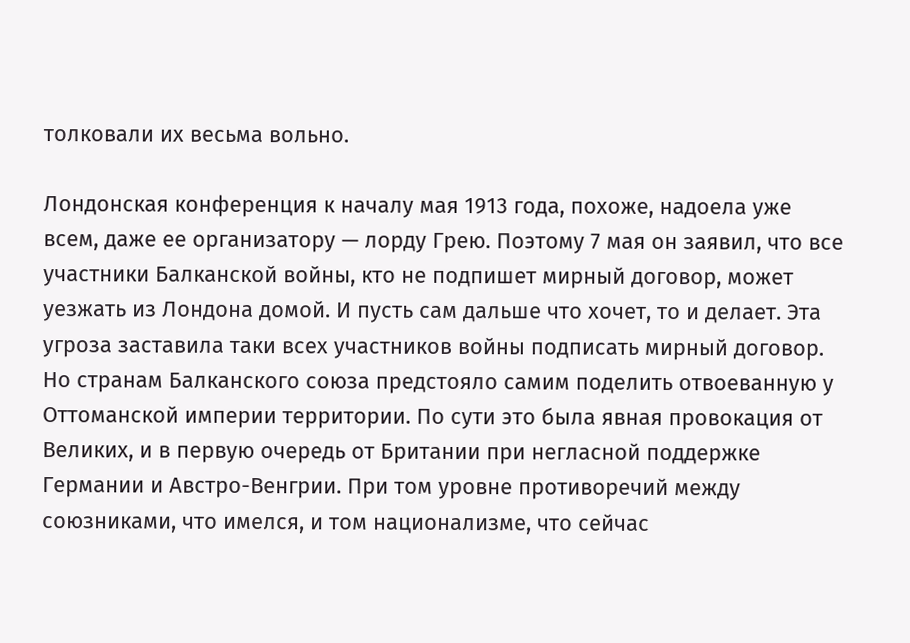толковали их весьма вольно.

Лондонская конференция к началу мая 1913 года, похоже, надоела уже всем, даже ее организатору — лорду Грею. Поэтому 7 мая он заявил, что все участники Балканской войны, кто не подпишет мирный договор, может уезжать из Лондона домой. И пусть сам дальше что хочет, то и делает. Эта угроза заставила таки всех участников войны подписать мирный договор. Но странам Балканского союза предстояло самим поделить отвоеванную у Оттоманской империи территории. По сути это была явная провокация от Великих, и в первую очередь от Британии при негласной поддержке Германии и Австро-Венгрии. При том уровне противоречий между союзниками, что имелся, и том национализме, что сейчас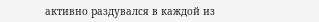активно раздувался в каждой из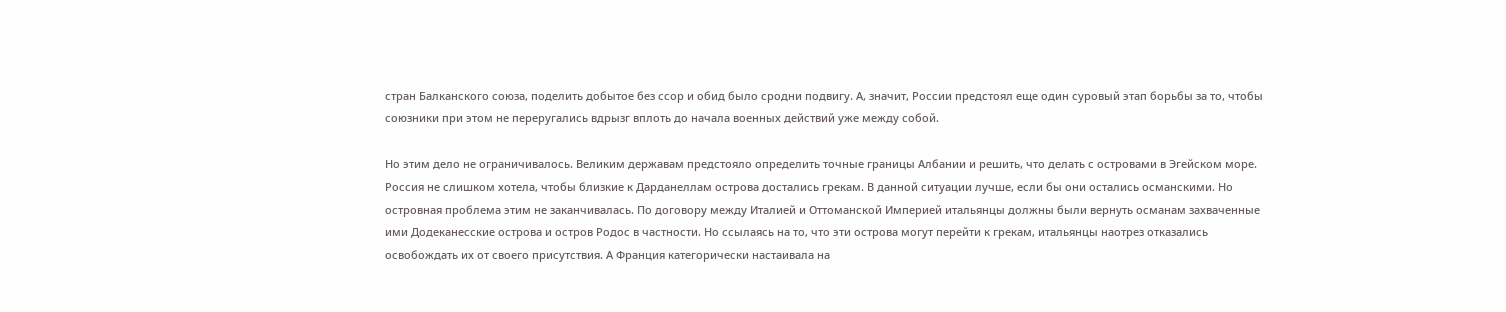стран Балканского союза, поделить добытое без ссор и обид было сродни подвигу. А, значит, России предстоял еще один суровый этап борьбы за то, чтобы союзники при этом не переругались вдрызг вплоть до начала военных действий уже между собой.

Но этим дело не ограничивалось. Великим державам предстояло определить точные границы Албании и решить, что делать с островами в Эгейском море. Россия не слишком хотела, чтобы близкие к Дарданеллам острова достались грекам. В данной ситуации лучше, если бы они остались османскими. Но островная проблема этим не заканчивалась. По договору между Италией и Оттоманской Империей итальянцы должны были вернуть османам захваченные ими Додеканесские острова и остров Родос в частности. Но ссылаясь на то, что эти острова могут перейти к грекам, итальянцы наотрез отказались освобождать их от своего присутствия. А Франция категорически настаивала на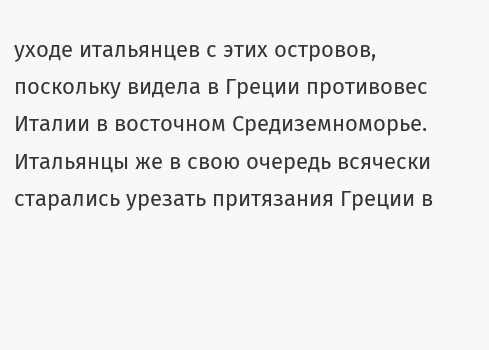уходе итальянцев с этих островов, поскольку видела в Греции противовес Италии в восточном Средиземноморье. Итальянцы же в свою очередь всячески старались урезать притязания Греции в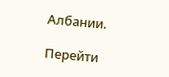Албании.

Перейти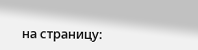на страницу: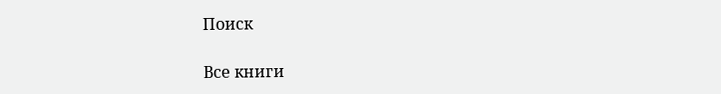Поиск

Все книги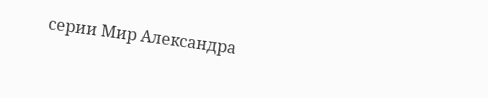серии Мир Александра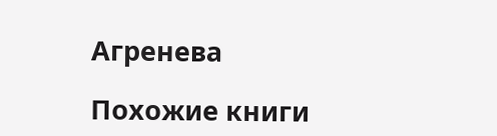Агренева

Похожие книги